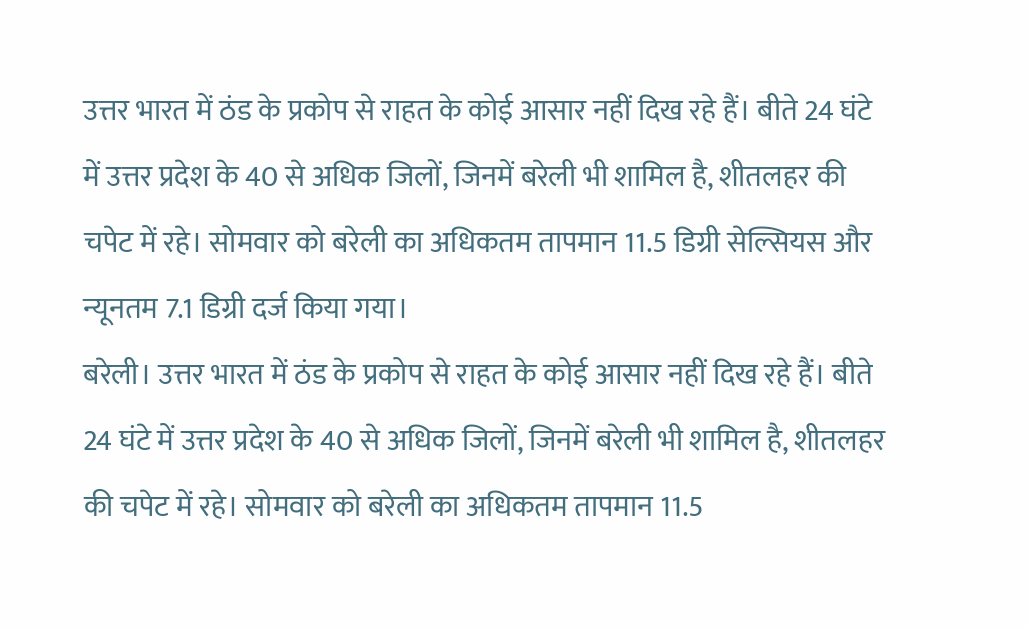उत्तर भारत में ठंड के प्रकोप से राहत के कोई आसार नहीं दिख रहे हैं। बीते 24 घंटे में उत्तर प्रदेश के 40 से अधिक जिलों, जिनमें बरेली भी शामिल है, शीतलहर की चपेट में रहे। सोमवार को बरेली का अधिकतम तापमान 11.5 डिग्री सेल्सियस और न्यूनतम 7.1 डिग्री दर्ज किया गया।
बरेली। उत्तर भारत में ठंड के प्रकोप से राहत के कोई आसार नहीं दिख रहे हैं। बीते 24 घंटे में उत्तर प्रदेश के 40 से अधिक जिलों, जिनमें बरेली भी शामिल है, शीतलहर की चपेट में रहे। सोमवार को बरेली का अधिकतम तापमान 11.5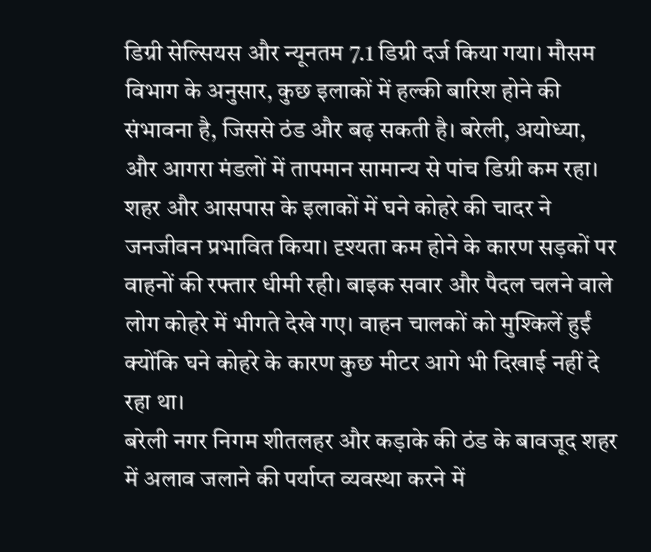डिग्री सेल्सियस और न्यूनतम 7.1 डिग्री दर्ज किया गया। मौसम विभाग के अनुसार, कुछ इलाकों में हल्की बारिश होने की संभावना है, जिससे ठंड और बढ़ सकती है। बरेली, अयोध्या, और आगरा मंडलों में तापमान सामान्य से पांच डिग्री कम रहा।
शहर और आसपास के इलाकों में घने कोहरे की चादर ने जनजीवन प्रभावित किया। दृश्यता कम होने के कारण सड़कों पर वाहनों की रफ्तार धीमी रही। बाइक सवार और पैदल चलने वाले लोग कोहरे में भीगते देखे गए। वाहन चालकों को मुश्किलें हुईं क्योंकि घने कोहरे के कारण कुछ मीटर आगे भी दिखाई नहीं दे रहा था।
बरेली नगर निगम शीतलहर और कड़ाके की ठंड के बावजूद शहर में अलाव जलाने की पर्याप्त व्यवस्था करने में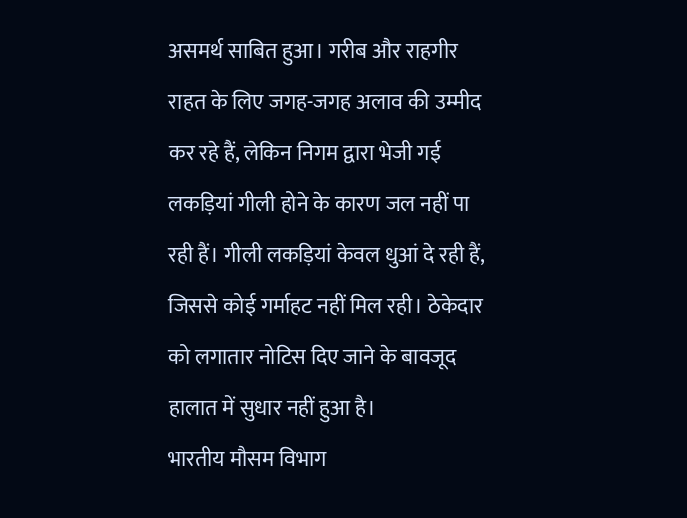असमर्थ साबित हुआ। गरीब और राहगीर राहत के लिए जगह-जगह अलाव की उम्मीद कर रहे हैं, लेकिन निगम द्वारा भेजी गई लकड़ियां गीली होने के कारण जल नहीं पा रही हैं। गीली लकड़ियां केवल धुआं दे रही हैं, जिससे कोई गर्माहट नहीं मिल रही। ठेकेदार को लगातार नोटिस दिए जाने के बावजूद हालात में सुधार नहीं हुआ है।
भारतीय मौसम विभाग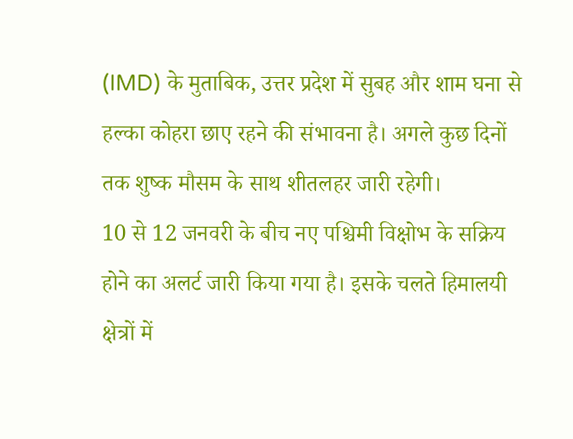(IMD) के मुताबिक, उत्तर प्रदेश में सुबह और शाम घना से हल्का कोहरा छाए रहने की संभावना है। अगले कुछ दिनों तक शुष्क मौसम के साथ शीतलहर जारी रहेगी।
10 से 12 जनवरी के बीच नए पश्चिमी विक्षोभ के सक्रिय होने का अलर्ट जारी किया गया है। इसके चलते हिमालयी क्षेत्रों में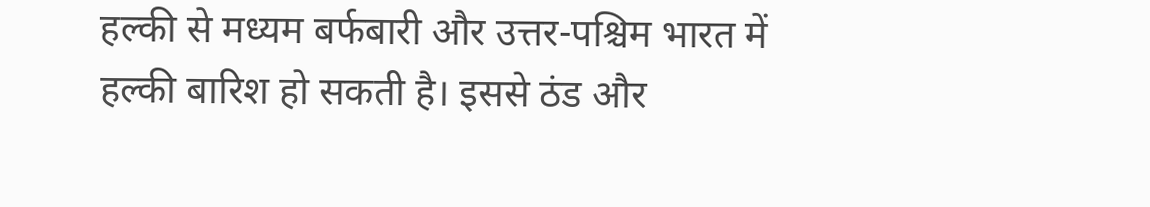हल्की से मध्यम बर्फबारी और उत्तर-पश्चिम भारत में हल्की बारिश हो सकती है। इससे ठंड और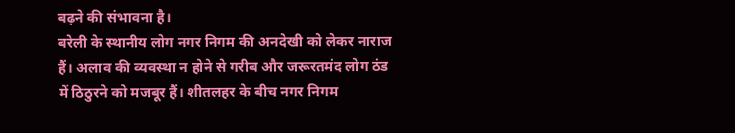बढ़ने की संभावना है।
बरेली के स्थानीय लोग नगर निगम की अनदेखी को लेकर नाराज हैं। अलाव की व्यवस्था न होने से गरीब और जरूरतमंद लोग ठंड में ठिठुरने को मजबूर हैं। शीतलहर के बीच नगर निगम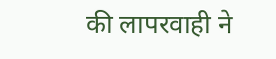की लापरवाही ने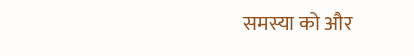समस्या को और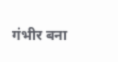गंभीर बना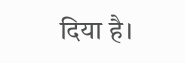दिया है।